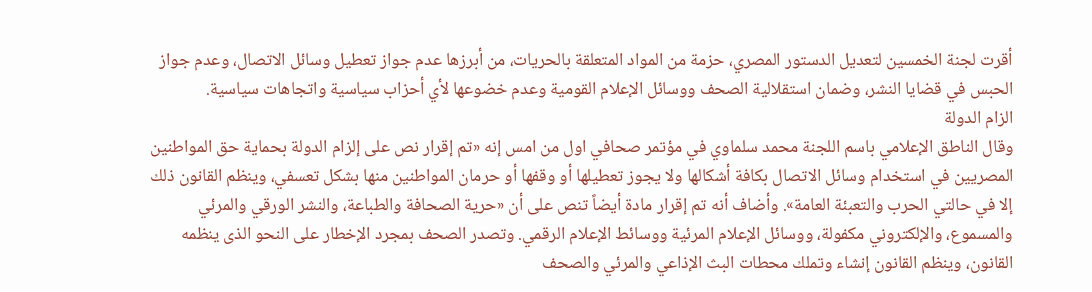أقرت لجنة الخمسين لتعديل الدستور المصري، حزمة من المواد المتعلقة بالحريات، من أبرزها عدم جواز تعطيل وسائل الاتصال، وعدم جواز الحبس في قضايا النشر، وضمان استقلالية الصحف ووسائل الإعلام القومية وعدم خضوعها لأي أحزاب سياسية واتجاهات سياسية.
الزام الدولة
وقال الناطق الإعلامي باسم اللجنة محمد سلماوي في مؤتمر صحافي اول من امس إنه «تم إقرار نص على إلزام الدولة بحماية حق المواطنين المصريين في استخدام وسائل الاتصال بكافة أشكالها ولا يجوز تعطيلها أو وقفها أو حرمان المواطنين منها بشكل تعسفي، وينظم القانون ذلك إلا في حالتي الحرب والتعبئة العامة». وأضاف أنه تم إقرار مادة أيضاً تنص على أن «حرية الصحافة والطباعة، والنشر الورقي والمرئي والمسموع، والإلكتروني مكفولة، ووسائل الإعلام المرئية ووسائط الإعلام الرقمي. وتصدر الصحف بمجرد الإخطار على النحو الذى ينظمه القانون، وينظم القانون إنشاء وتملك محطات البث الإذاعي والمرئي والصحف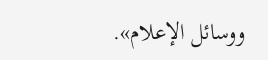ووسائل الإعلام».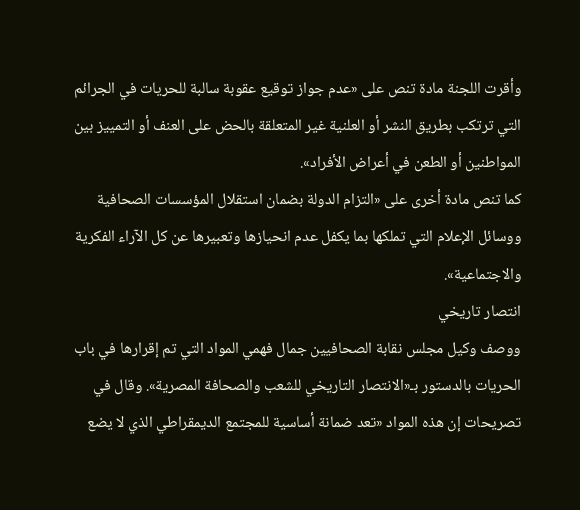وأقرت اللجنة مادة تنص على «عدم جواز توقيع عقوبة سالبة للحريات في الجرائم التي ترتكب بطريق النشر أو العلنية غير المتعلقة بالحض على العنف أو التمييز بين المواطنين أو الطعن في أعراض الأفراد».
كما تنص مادة أخرى على «التزام الدولة بضمان استقلال المؤسسات الصحافية ووسائل الإعلام التي تملكها بما يكفل عدم انحيازها وتعبيرها عن كل الآراء الفكرية والاجتماعية».
انتصار تاريخي
ووصف وكيل مجلس نقابة الصحافيين جمال فهمي المواد التي تم إقرارها في باب الحريات بالدستور بـ«الانتصار التاريخي للشعب والصحافة المصرية». وقال في تصريحات إن هذه المواد «تعد ضمانة أساسية للمجتمع الديمقراطي الذي لا يضع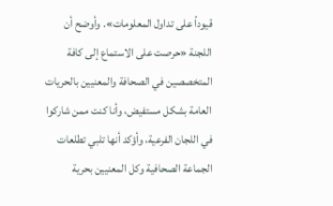قيوداً على تداول المعلومات». وأوضح أن اللجنة «حرصت على الاستماع إلى كافة المتخصصين في الصحافة والمعنيين بالحريات العامة بشكل مستفيض، وأنا كنت ممن شاركوا في اللجان الفرعية، وأؤكد أنها تلبي تطلعات الجماعة الصحافية وكل المعنيين بحرية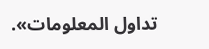تداول المعلومات».